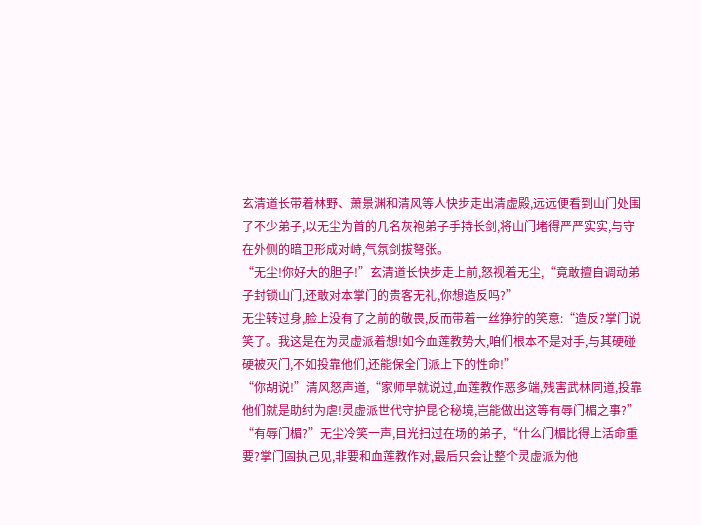玄清道长带着林野、萧景渊和清风等人快步走出清虚殿,远远便看到山门处围了不少弟子,以无尘为首的几名灰袍弟子手持长剑,将山门堵得严严实实,与守在外侧的暗卫形成对峙,气氛剑拔弩张。
“无尘!你好大的胆子!”玄清道长快步走上前,怒视着无尘,“竟敢擅自调动弟子封锁山门,还敢对本掌门的贵客无礼,你想造反吗?”
无尘转过身,脸上没有了之前的敬畏,反而带着一丝狰狞的笑意:“造反?掌门说笑了。我这是在为灵虚派着想!如今血莲教势大,咱们根本不是对手,与其硬碰硬被灭门,不如投靠他们,还能保全门派上下的性命!”
“你胡说!”清风怒声道,“家师早就说过,血莲教作恶多端,残害武林同道,投靠他们就是助纣为虐!灵虚派世代守护昆仑秘境,岂能做出这等有辱门楣之事?”
“有辱门楣?”无尘冷笑一声,目光扫过在场的弟子,“什么门楣比得上活命重要?掌门固执己见,非要和血莲教作对,最后只会让整个灵虚派为他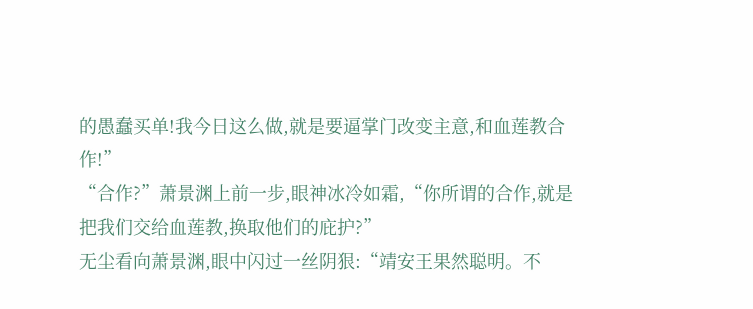的愚蠢买单!我今日这么做,就是要逼掌门改变主意,和血莲教合作!”
“合作?”萧景渊上前一步,眼神冰冷如霜,“你所谓的合作,就是把我们交给血莲教,换取他们的庇护?”
无尘看向萧景渊,眼中闪过一丝阴狠:“靖安王果然聪明。不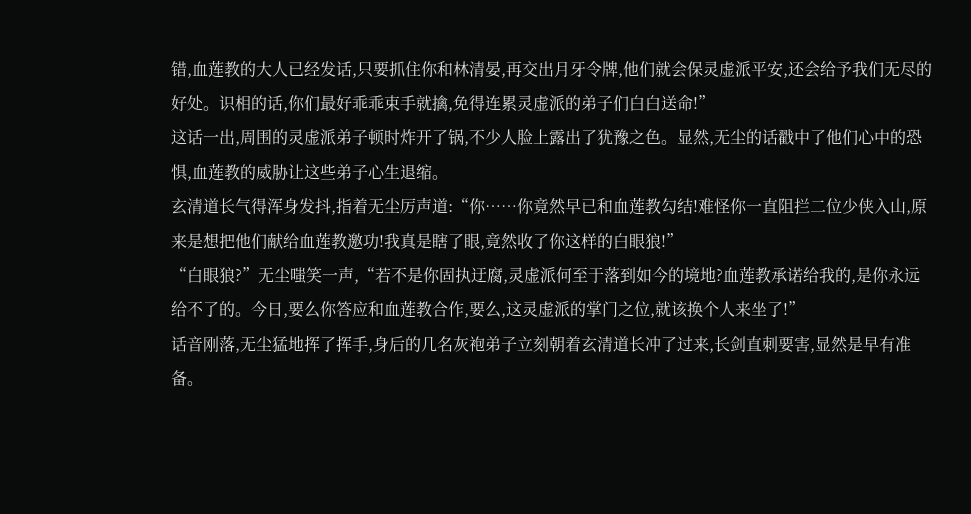错,血莲教的大人已经发话,只要抓住你和林清晏,再交出月牙令牌,他们就会保灵虚派平安,还会给予我们无尽的好处。识相的话,你们最好乖乖束手就擒,免得连累灵虚派的弟子们白白送命!”
这话一出,周围的灵虚派弟子顿时炸开了锅,不少人脸上露出了犹豫之色。显然,无尘的话戳中了他们心中的恐惧,血莲教的威胁让这些弟子心生退缩。
玄清道长气得浑身发抖,指着无尘厉声道:“你……你竟然早已和血莲教勾结!难怪你一直阻拦二位少侠入山,原来是想把他们献给血莲教邀功!我真是瞎了眼,竟然收了你这样的白眼狼!”
“白眼狼?”无尘嗤笑一声,“若不是你固执迂腐,灵虚派何至于落到如今的境地?血莲教承诺给我的,是你永远给不了的。今日,要么你答应和血莲教合作,要么,这灵虚派的掌门之位,就该换个人来坐了!”
话音刚落,无尘猛地挥了挥手,身后的几名灰袍弟子立刻朝着玄清道长冲了过来,长剑直刺要害,显然是早有准备。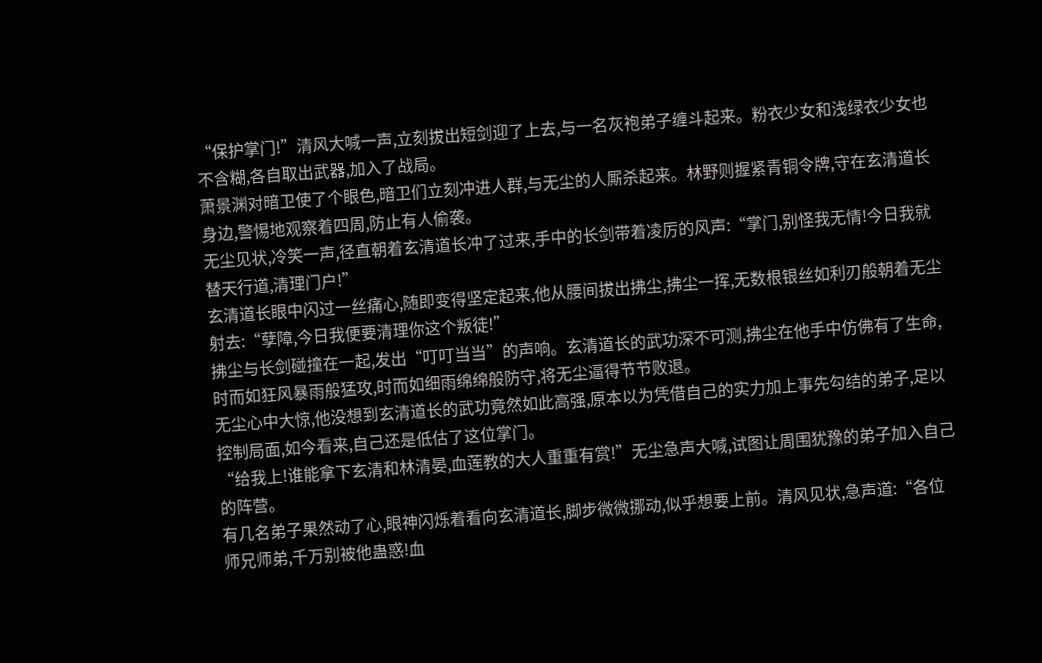“保护掌门!”清风大喊一声,立刻拔出短剑迎了上去,与一名灰袍弟子缠斗起来。粉衣少女和浅绿衣少女也不含糊,各自取出武器,加入了战局。
萧景渊对暗卫使了个眼色,暗卫们立刻冲进人群,与无尘的人厮杀起来。林野则握紧青铜令牌,守在玄清道长身边,警惕地观察着四周,防止有人偷袭。
无尘见状,冷笑一声,径直朝着玄清道长冲了过来,手中的长剑带着凌厉的风声:“掌门,别怪我无情!今日我就替天行道,清理门户!”
玄清道长眼中闪过一丝痛心,随即变得坚定起来,他从腰间拔出拂尘,拂尘一挥,无数根银丝如利刃般朝着无尘射去:“孽障,今日我便要清理你这个叛徒!”
拂尘与长剑碰撞在一起,发出“叮叮当当”的声响。玄清道长的武功深不可测,拂尘在他手中仿佛有了生命,时而如狂风暴雨般猛攻,时而如细雨绵绵般防守,将无尘逼得节节败退。
无尘心中大惊,他没想到玄清道长的武功竟然如此高强,原本以为凭借自己的实力加上事先勾结的弟子,足以控制局面,如今看来,自己还是低估了这位掌门。
“给我上!谁能拿下玄清和林清晏,血莲教的大人重重有赏!”无尘急声大喊,试图让周围犹豫的弟子加入自己的阵营。
有几名弟子果然动了心,眼神闪烁着看向玄清道长,脚步微微挪动,似乎想要上前。清风见状,急声道:“各位师兄师弟,千万别被他蛊惑!血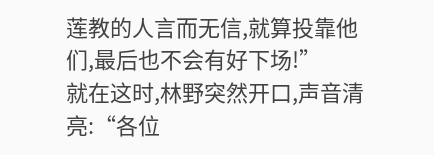莲教的人言而无信,就算投靠他们,最后也不会有好下场!”
就在这时,林野突然开口,声音清亮:“各位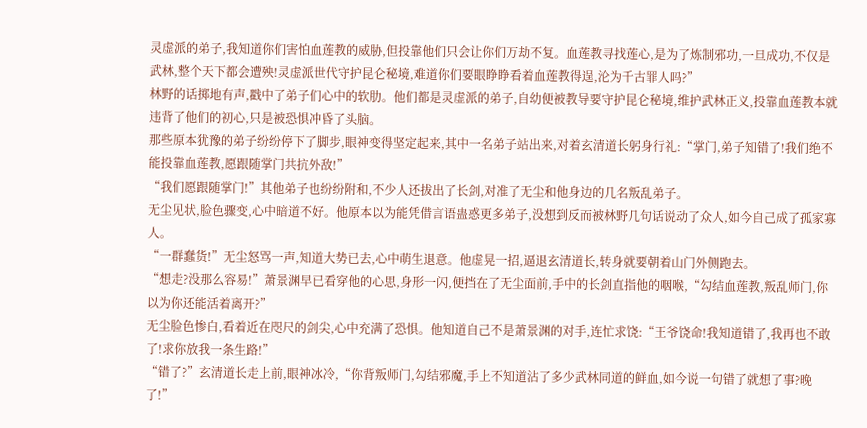灵虚派的弟子,我知道你们害怕血莲教的威胁,但投靠他们只会让你们万劫不复。血莲教寻找莲心,是为了炼制邪功,一旦成功,不仅是武林,整个天下都会遭殃!灵虚派世代守护昆仑秘境,难道你们要眼睁睁看着血莲教得逞,沦为千古罪人吗?”
林野的话掷地有声,戳中了弟子们心中的软肋。他们都是灵虚派的弟子,自幼便被教导要守护昆仑秘境,维护武林正义,投靠血莲教本就违背了他们的初心,只是被恐惧冲昏了头脑。
那些原本犹豫的弟子纷纷停下了脚步,眼神变得坚定起来,其中一名弟子站出来,对着玄清道长躬身行礼:“掌门,弟子知错了!我们绝不能投靠血莲教,愿跟随掌门共抗外敌!”
“我们愿跟随掌门!”其他弟子也纷纷附和,不少人还拔出了长剑,对准了无尘和他身边的几名叛乱弟子。
无尘见状,脸色骤变,心中暗道不好。他原本以为能凭借言语蛊惑更多弟子,没想到反而被林野几句话说动了众人,如今自己成了孤家寡人。
“一群蠢货!”无尘怒骂一声,知道大势已去,心中萌生退意。他虚晃一招,逼退玄清道长,转身就要朝着山门外侧跑去。
“想走?没那么容易!”萧景渊早已看穿他的心思,身形一闪,便挡在了无尘面前,手中的长剑直指他的咽喉,“勾结血莲教,叛乱师门,你以为你还能活着离开?”
无尘脸色惨白,看着近在咫尺的剑尖,心中充满了恐惧。他知道自己不是萧景渊的对手,连忙求饶:“王爷饶命!我知道错了,我再也不敢了!求你放我一条生路!”
“错了?”玄清道长走上前,眼神冰冷,“你背叛师门,勾结邪魔,手上不知道沾了多少武林同道的鲜血,如今说一句错了就想了事?晚了!”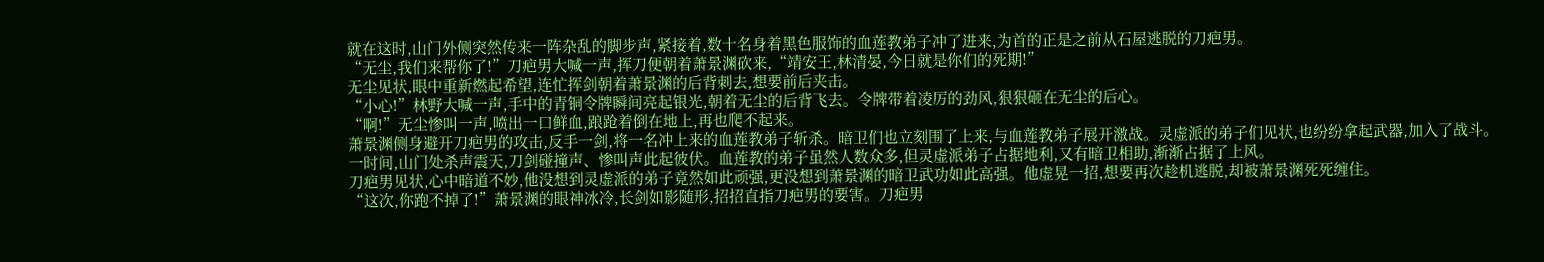就在这时,山门外侧突然传来一阵杂乱的脚步声,紧接着,数十名身着黑色服饰的血莲教弟子冲了进来,为首的正是之前从石屋逃脱的刀疤男。
“无尘,我们来帮你了!”刀疤男大喊一声,挥刀便朝着萧景渊砍来,“靖安王,林清晏,今日就是你们的死期!”
无尘见状,眼中重新燃起希望,连忙挥剑朝着萧景渊的后背刺去,想要前后夹击。
“小心!”林野大喊一声,手中的青铜令牌瞬间亮起银光,朝着无尘的后背飞去。令牌带着凌厉的劲风,狠狠砸在无尘的后心。
“啊!”无尘惨叫一声,喷出一口鲜血,踉跄着倒在地上,再也爬不起来。
萧景渊侧身避开刀疤男的攻击,反手一剑,将一名冲上来的血莲教弟子斩杀。暗卫们也立刻围了上来,与血莲教弟子展开激战。灵虚派的弟子们见状,也纷纷拿起武器,加入了战斗。
一时间,山门处杀声震天,刀剑碰撞声、惨叫声此起彼伏。血莲教的弟子虽然人数众多,但灵虚派弟子占据地利,又有暗卫相助,渐渐占据了上风。
刀疤男见状,心中暗道不妙,他没想到灵虚派的弟子竟然如此顽强,更没想到萧景渊的暗卫武功如此高强。他虚晃一招,想要再次趁机逃脱,却被萧景渊死死缠住。
“这次,你跑不掉了!”萧景渊的眼神冰冷,长剑如影随形,招招直指刀疤男的要害。刀疤男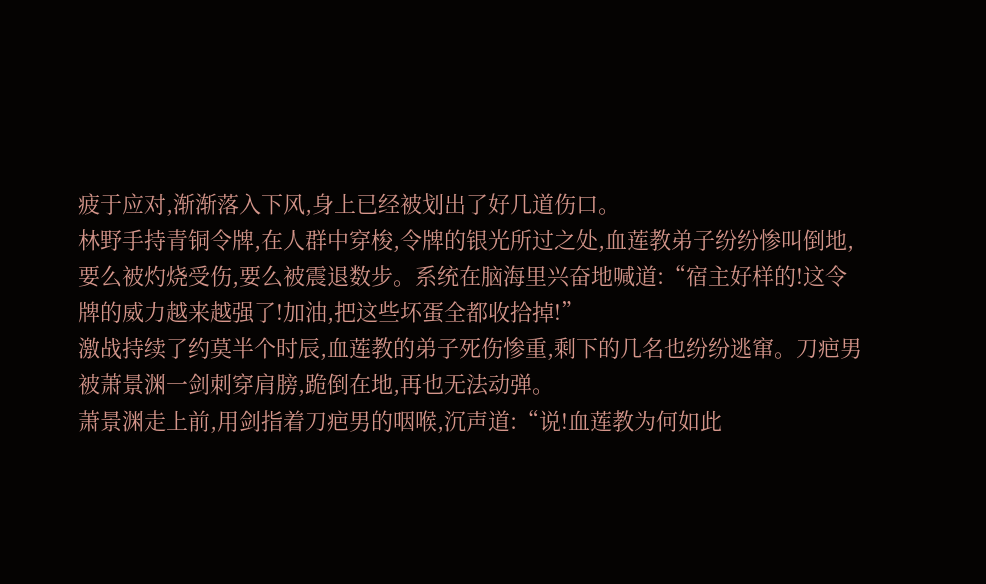疲于应对,渐渐落入下风,身上已经被划出了好几道伤口。
林野手持青铜令牌,在人群中穿梭,令牌的银光所过之处,血莲教弟子纷纷惨叫倒地,要么被灼烧受伤,要么被震退数步。系统在脑海里兴奋地喊道:“宿主好样的!这令牌的威力越来越强了!加油,把这些坏蛋全都收拾掉!”
激战持续了约莫半个时辰,血莲教的弟子死伤惨重,剩下的几名也纷纷逃窜。刀疤男被萧景渊一剑刺穿肩膀,跪倒在地,再也无法动弹。
萧景渊走上前,用剑指着刀疤男的咽喉,沉声道:“说!血莲教为何如此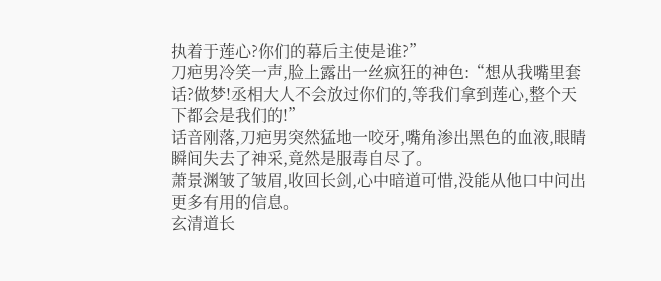执着于莲心?你们的幕后主使是谁?”
刀疤男冷笑一声,脸上露出一丝疯狂的神色:“想从我嘴里套话?做梦!丞相大人不会放过你们的,等我们拿到莲心,整个天下都会是我们的!”
话音刚落,刀疤男突然猛地一咬牙,嘴角渗出黑色的血液,眼睛瞬间失去了神采,竟然是服毒自尽了。
萧景渊皱了皱眉,收回长剑,心中暗道可惜,没能从他口中问出更多有用的信息。
玄清道长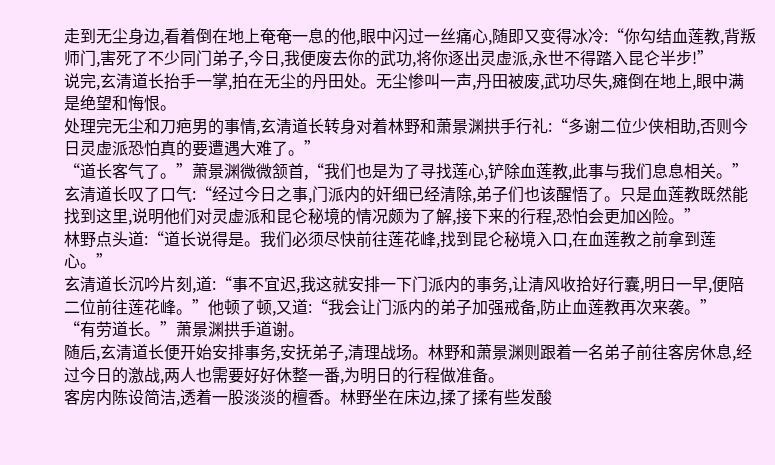走到无尘身边,看着倒在地上奄奄一息的他,眼中闪过一丝痛心,随即又变得冰冷:“你勾结血莲教,背叛师门,害死了不少同门弟子,今日,我便废去你的武功,将你逐出灵虚派,永世不得踏入昆仑半步!”
说完,玄清道长抬手一掌,拍在无尘的丹田处。无尘惨叫一声,丹田被废,武功尽失,瘫倒在地上,眼中满是绝望和悔恨。
处理完无尘和刀疤男的事情,玄清道长转身对着林野和萧景渊拱手行礼:“多谢二位少侠相助,否则今日灵虚派恐怕真的要遭遇大难了。”
“道长客气了。”萧景渊微微颔首,“我们也是为了寻找莲心,铲除血莲教,此事与我们息息相关。”
玄清道长叹了口气:“经过今日之事,门派内的奸细已经清除,弟子们也该醒悟了。只是血莲教既然能找到这里,说明他们对灵虚派和昆仑秘境的情况颇为了解,接下来的行程,恐怕会更加凶险。”
林野点头道:“道长说得是。我们必须尽快前往莲花峰,找到昆仑秘境入口,在血莲教之前拿到莲心。”
玄清道长沉吟片刻,道:“事不宜迟,我这就安排一下门派内的事务,让清风收拾好行囊,明日一早,便陪二位前往莲花峰。”他顿了顿,又道:“我会让门派内的弟子加强戒备,防止血莲教再次来袭。”
“有劳道长。”萧景渊拱手道谢。
随后,玄清道长便开始安排事务,安抚弟子,清理战场。林野和萧景渊则跟着一名弟子前往客房休息,经过今日的激战,两人也需要好好休整一番,为明日的行程做准备。
客房内陈设简洁,透着一股淡淡的檀香。林野坐在床边,揉了揉有些发酸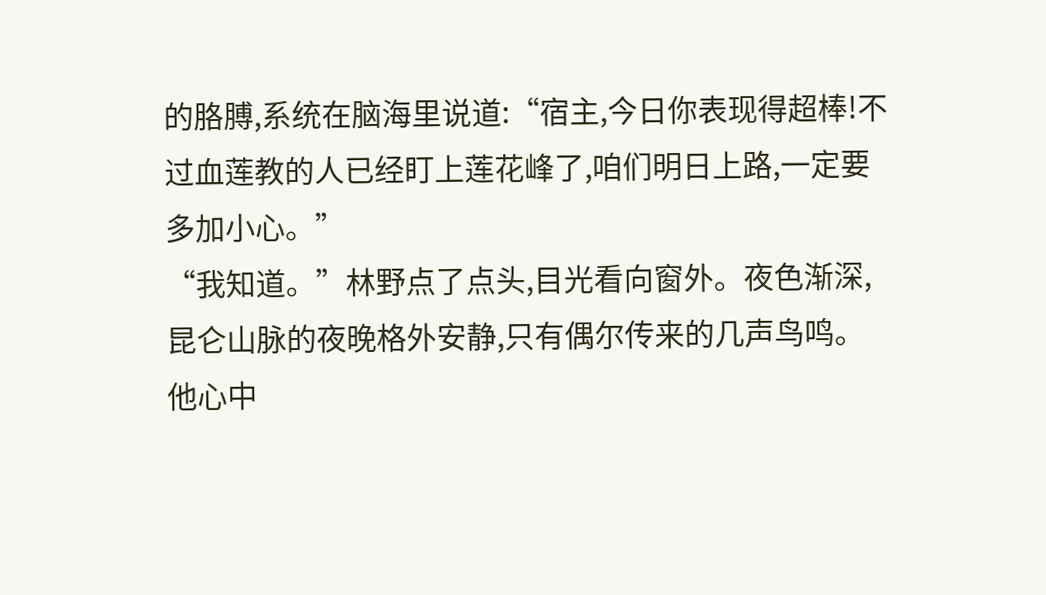的胳膊,系统在脑海里说道:“宿主,今日你表现得超棒!不过血莲教的人已经盯上莲花峰了,咱们明日上路,一定要多加小心。”
“我知道。”林野点了点头,目光看向窗外。夜色渐深,昆仑山脉的夜晚格外安静,只有偶尔传来的几声鸟鸣。他心中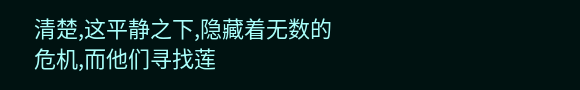清楚,这平静之下,隐藏着无数的危机,而他们寻找莲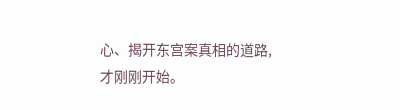心、揭开东宫案真相的道路,才刚刚开始。